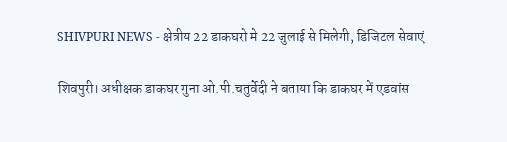SHIVPURI NEWS - क्षेत्रीय 22 डाकघरो मे 22 जुलाई से मिलेगी, डिजिटल सेवाएं

शिवपुरी। अधीक्षक डाकघर गुना ओ.पी.चतुर्वेदी ने बताया कि डाकघर में एडवांस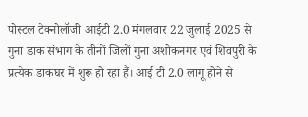पोस्टल टेक्नोलॉजी आईटी 2.0 मंगलवार 22 जुलाई 2025 से गुना डाक संभाग के तीनों जिलों गुना अशोकनगर एवं शिवपुरी के प्रत्येक डाकघर में शुरू हो रहा हैं। आई टी 2.0 लागू होने से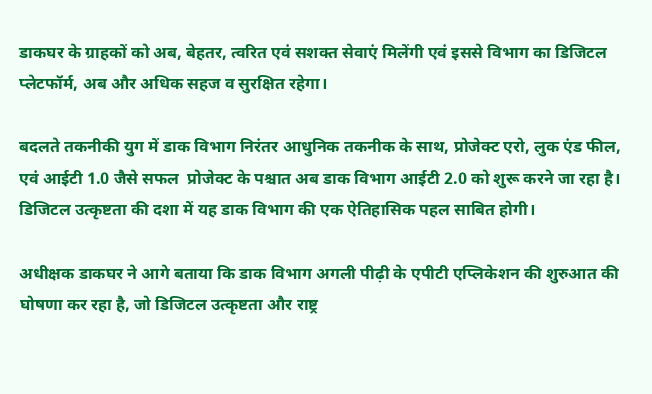डाकघर के ग्राहकों को अब, बेहतर, त्वरित एवं सशक्त सेवाएं मिलेंगी एवं इससे विभाग का डिजिटल प्लेटफॉर्म, अब और अधिक सहज व सुरक्षित रहेगा।

बदलते तकनीकी युग में डाक विभाग निरंतर आधुनिक तकनीक के साथ, प्रोजेक्ट एरो, लुक एंड फील, एवं आईटी 1.0 जैसे सफल  प्रोजेक्ट के पश्चात अब डाक विभाग आईटी 2.0 को शुरू करने जा रहा है। डिजिटल उत्कृष्टता की दशा में यह डाक विभाग की एक ऐतिहासिक पहल साबित होगी।

अधीक्षक डाकघर ने आगे बताया कि डाक विभाग अगली पीढ़ी के एपीटी एप्लिकेशन की शुरुआत की घोषणा कर रहा है, जो डिजिटल उत्कृष्टता और राष्ट्र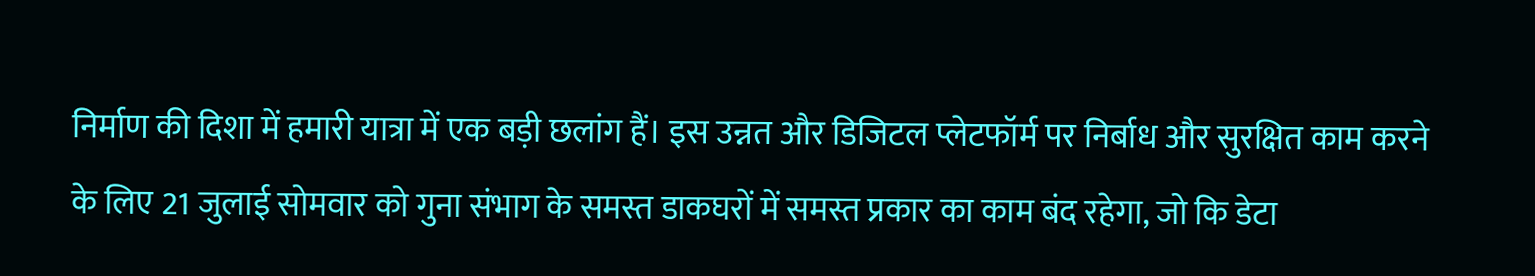निर्माण की दिशा में हमारी यात्रा में एक बड़ी छलांग हैं। इस उन्नत और डिजिटल प्लेटफॉर्म पर निर्बाध और सुरक्षित काम करने के लिए 21 जुलाई सोमवार को गुना संभाग के समस्त डाकघरों में समस्त प्रकार का काम बंद रहेगा, जो कि डेटा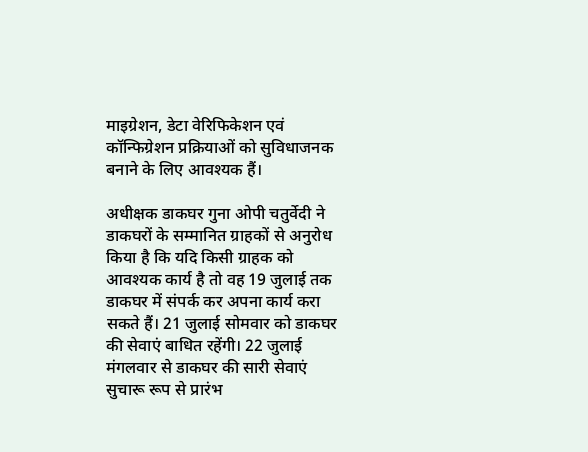माइग्रेशन, डेटा वेरिफिकेशन एवं कॉन्फिग्रेशन प्रक्रियाओं को सुविधाजनक बनाने के लिए आवश्यक हैं।

अधीक्षक डाकघर गुना ओपी चतुर्वेदी ने डाकघरों के सम्मानित ग्राहकों से अनुरोध किया है कि यदि किसी ग्राहक को आवश्यक कार्य है तो वह 19 जुलाई तक डाकघर में संपर्क कर अपना कार्य करा सकते हैं। 21 जुलाई सोमवार को डाकघर की सेवाएं बाधित रहेंगी। 22 जुलाई मंगलवार से डाकघर की सारी सेवाएं सुचारू रूप से प्रारंभ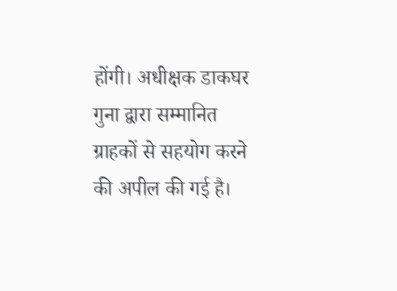होंगी। अधीक्षक डाकघर गुना द्वारा सम्मानित ग्राहकों से सहयोग करने की अपील की गई है।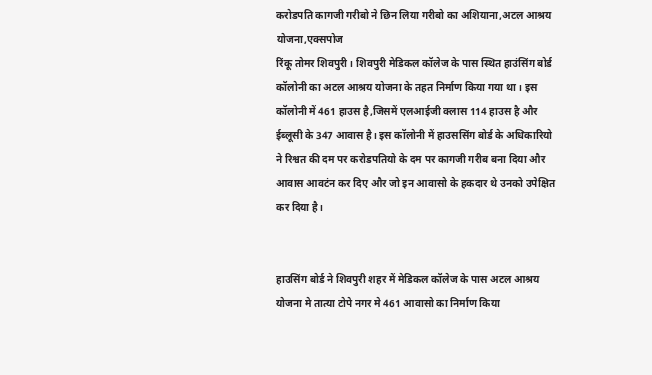करोडपति कागजी गरीबो ने छिन लिया गरीबो का अशियाना,अटल आश्रय योजना,एक्सपोज
रिंकू तोमर शिवपुरी। शिवपुरी मेडिकल कॉलेज के पास स्थित हाउंसिंग बोर्ड कॉलोनी का अटल आश्रय योजना के तहत निर्माण किया गया था। इस कॉलोनी में 461 हाउस है,जिसमें एलआईजी क्लास 114 हाउस है और ईब्लूसी के 347 आवास है। इस कॉलोनी में हाउससिंग बोर्ड के अधिकारियो ने रिश्वत की दम पर करोडपतियो के दम पर कागजी गरीब बना दिया और आवास आवटंन कर दिए और जो इन आवासो के हकदार थे उनको उपेक्षित कर दिया है।


हाउसिंग बोर्ड ने शिवपुरी शहर में मेडिकल कॉलेज के पास अटल आश्रय योजना मे तात्या टोपे नगर मे 461 आवासो का निर्माण किया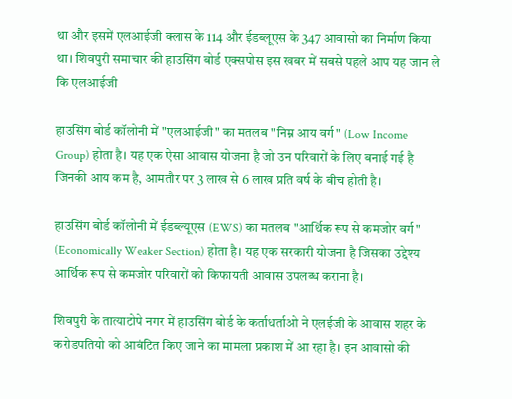था और इसमें एलआईजी क्लास के 114 और ईडब्लूएस के 347 आवासो का निर्माण किया था। शिवपुरी समाचार की हाउसिंग बोर्ड एक्सपोस इस खबर में सबसे पहले आप यह जान ले कि एलआईजी

हाउसिंग बोर्ड कॉलोनी में "एलआईजी" का मतलब "निम्न आय वर्ग" (Low Income Group) होता है। यह एक ऐसा आवास योजना है जो उन परिवारों के लिए बनाई गई है जिनकी आय कम है, आमतौर पर 3 लाख से 6 लाख प्रति वर्ष के बीच होती है।

हाउसिंग बोर्ड कॉलोनी में ईडब्ल्यूएस (EWS) का मतलब "आर्थिक रूप से कमजोर वर्ग" (Economically Weaker Section) होता है। यह एक सरकारी योजना है जिसका उद्देश्य आर्थिक रूप से कमजोर परिवारों को किफायती आवास उपलब्ध कराना है।

शिवपुरी के तात्याटोपे नगर में हाउसिंग बोर्ड के कर्ताधर्ताओ ने एलईजी के आवास शहर के करोडपतियो को आबंटित किए जाने का मामला प्रकाश में आ रहा है। इन आवासो की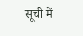सूची में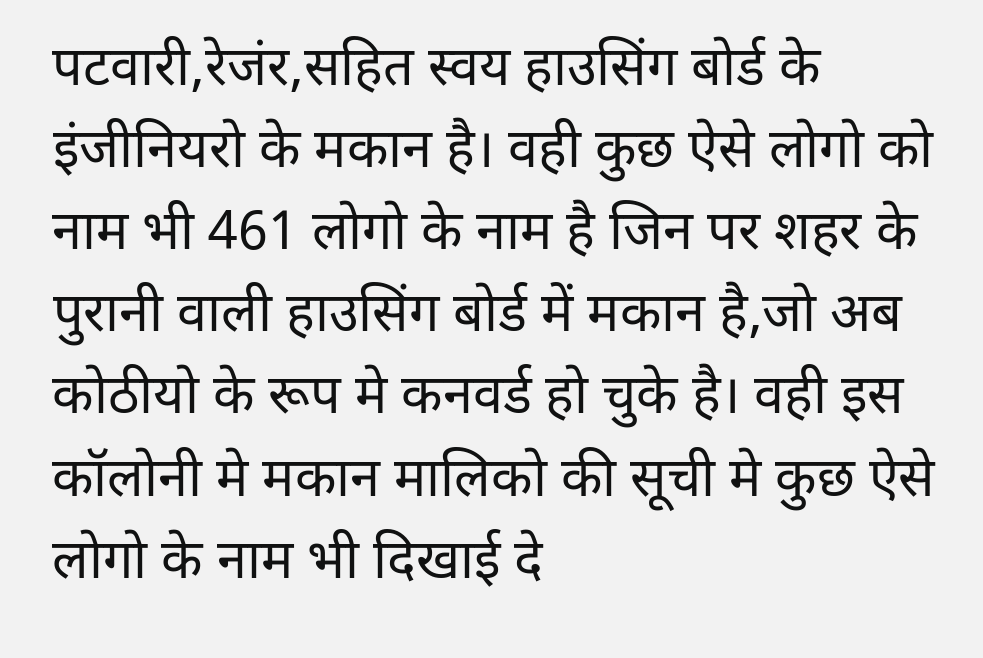पटवारी,रेजंर,सहित स्वय हाउसिंग बोर्ड के इंजीनियरो के मकान है। वही कुछ ऐसे लोगो को नाम भी 461 लोगो के नाम है जिन पर शहर के पुरानी वाली हाउसिंग बोर्ड में मकान है,जो अब कोठीयो के रूप मे कनवर्ड हो चुके है। वही इस कॉलोनी मे मकान मालिको की सूची मे कुछ ऐसे लोगो के नाम भी दिखाई दे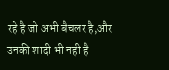रहे है जो अभी बैचलर है,और उनकी शादी भी नही है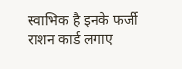स्वाभिक है इनके फर्जी राशन कार्ड लगाए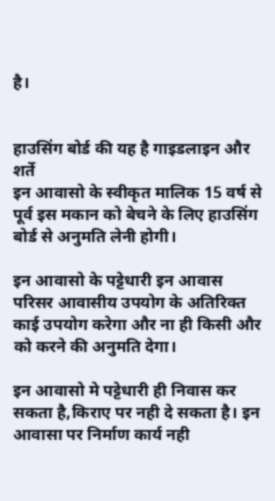है।


हाउसिंग बोर्ड की यह है गाइडलाइन और शर्ते
इन आवासो के स्वीकृत मालिक 15 वर्ष से पूर्व इस मकान को बेचने के लिए हाउसिंग बोर्ड से अनुमति लेनी होगी।

इन आवासो के पट्टेधारी इन आवास परिसर आवासीय उपयोग के अतिरिक्त काई उपयोग करेगा और ना ही किसी और को करने की अनुमति देगा।

इन आवासो मे पट्टेधारी ही निवास कर सकता है,किराए पर नही दे सकता है। इन आवासा पर निर्माण कार्य नही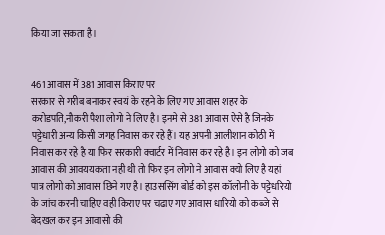किया जा सकता है।


461 आवास में 381 आवास किराए पर
सरकार से गरीब बनाकर स्वयं के रहने के लिए गए आवास शहर के करोडपति,नौकरी पैशा लोगो ने लिए है। इनमे से 381 आवास ऐसे है जिनके पट्टेधारी अन्य किसी जगह निवास कर रहे हैं। यह अपनी आलीशान कोठी में निवास कर रहे है या फिर सरकारी क्वार्टर में निवास कर रहे है। इन लोगो को जब आवास की आवययकता नही थी तो फिर इन लोगो ने आवास क्यो लिए है यहां पात्र लोगो को आवास छिने गए है। हाउससिंग बोर्ड को इस कॉलोनी के पट्टेधरियो के जांच करनी चाहिए वही किराए पर चढाए गए आवास धारियो को कब्जे से बेदखल कर इन आवासो की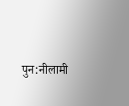पुन:नीलामी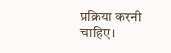प्रक्रिया करनी चाहिए।